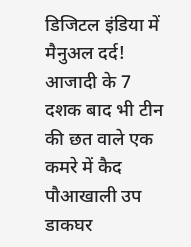डिजिटल इंडिया में मैनुअल दर्द! आजादी के 7 दशक बाद भी टीन की छत वाले एक कमरे में कैद पौआखाली उप डाकघर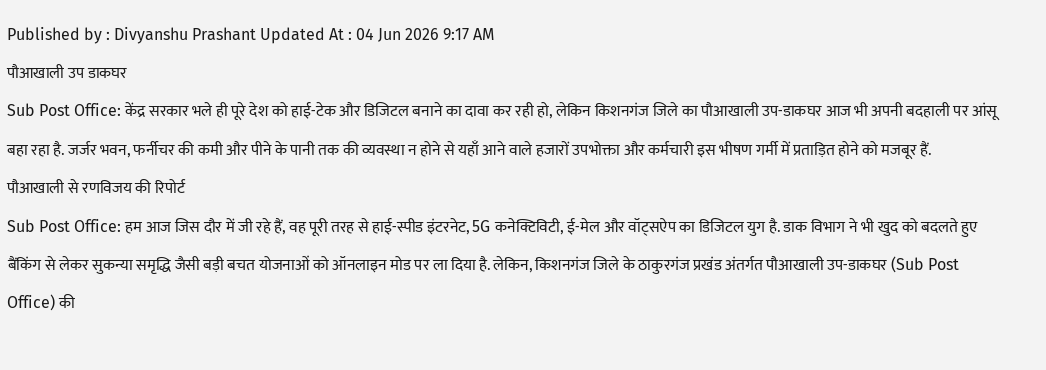Published by : Divyanshu Prashant Updated At : 04 Jun 2026 9:17 AM
पौआखाली उप डाकघर
Sub Post Office: केंद्र सरकार भले ही पूरे देश को हाई-टेक और डिजिटल बनाने का दावा कर रही हो, लेकिन किशनगंज जिले का पौआखाली उप-डाकघर आज भी अपनी बदहाली पर आंसू बहा रहा है. जर्जर भवन, फर्नीचर की कमी और पीने के पानी तक की व्यवस्था न होने से यहाँ आने वाले हजारों उपभोक्ता और कर्मचारी इस भीषण गर्मी में प्रताड़ित होने को मजबूर हैं.
पौआखाली से रणविजय की रिपोर्ट
Sub Post Office: हम आज जिस दौर में जी रहे हैं, वह पूरी तरह से हाई-स्पीड इंटरनेट, 5G कनेक्टिविटी, ई-मेल और वॉट्सऐप का डिजिटल युग है. डाक विभाग ने भी खुद को बदलते हुए बैंकिंग से लेकर सुकन्या समृद्धि जैसी बड़ी बचत योजनाओं को ऑनलाइन मोड पर ला दिया है. लेकिन, किशनगंज जिले के ठाकुरगंज प्रखंड अंतर्गत पौआखाली उप-डाकघर (Sub Post Office) की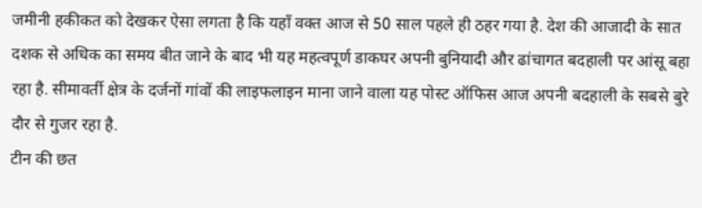जमीनी हकीकत को देखकर ऐसा लगता है कि यहाँ वक्त आज से 50 साल पहले ही ठहर गया है. देश की आजादी के सात दशक से अधिक का समय बीत जाने के बाद भी यह महत्वपूर्ण डाकघर अपनी बुनियादी और ढांचागत बदहाली पर आंसू बहा रहा है. सीमावर्ती क्षेत्र के दर्जनों गांवों की लाइफलाइन माना जाने वाला यह पोस्ट ऑफिस आज अपनी बदहाली के सबसे बुरे दौर से गुजर रहा है.
टीन की छत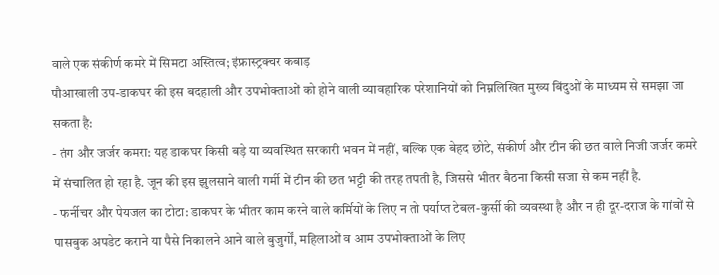वाले एक संकीर्ण कमरे में सिमटा अस्तित्व; इंफ्रास्ट्रक्चर कबाड़
पौआखाली उप-डाकघर की इस बदहाली और उपभोक्ताओं को होने वाली व्यावहारिक परेशानियों को निम्नलिखित मुख्य बिंदुओं के माध्यम से समझा जा सकता है:
- तंग और जर्जर कमरा: यह डाकघर किसी बड़े या व्यवस्थित सरकारी भवन में नहीं, बल्कि एक बेहद छोटे, संकीर्ण और टीन की छत वाले निजी जर्जर कमरे में संचालित हो रहा है. जून की इस झुलसाने वाली गर्मी में टीन की छत भट्टी की तरह तपती है, जिससे भीतर बैठना किसी सजा से कम नहीं है.
- फर्नीचर और पेयजल का टोटा: डाकघर के भीतर काम करने वाले कर्मियों के लिए न तो पर्याप्त टेबल-कुर्सी की व्यवस्था है और न ही दूर-दराज के गांवों से पासबुक अपडेट कराने या पैसे निकालने आने वाले बुजुर्गों, महिलाओं व आम उपभोक्ताओं के लिए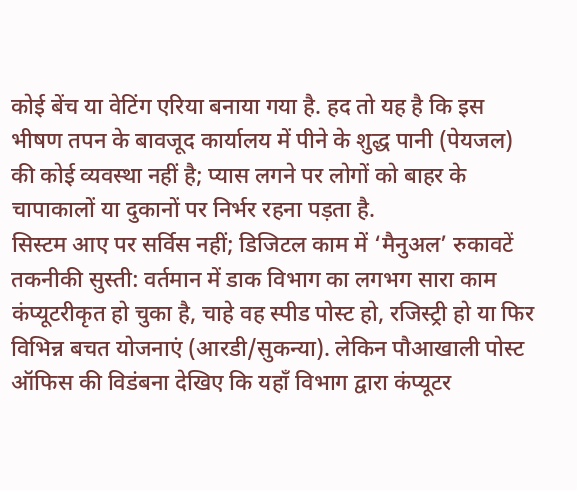कोई बेंच या वेटिंग एरिया बनाया गया है. हद तो यह है कि इस भीषण तपन के बावजूद कार्यालय में पीने के शुद्ध पानी (पेयजल) की कोई व्यवस्था नहीं है; प्यास लगने पर लोगों को बाहर के चापाकालों या दुकानों पर निर्भर रहना पड़ता है.
सिस्टम आए पर सर्विस नहीं; डिजिटल काम में ‘मैनुअल’ रुकावटें
तकनीकी सुस्ती: वर्तमान में डाक विभाग का लगभग सारा काम कंप्यूटरीकृत हो चुका है, चाहे वह स्पीड पोस्ट हो, रजिस्ट्री हो या फिर विभिन्न बचत योजनाएं (आरडी/सुकन्या). लेकिन पौआखाली पोस्ट ऑफिस की विडंबना देखिए कि यहाँ विभाग द्वारा कंप्यूटर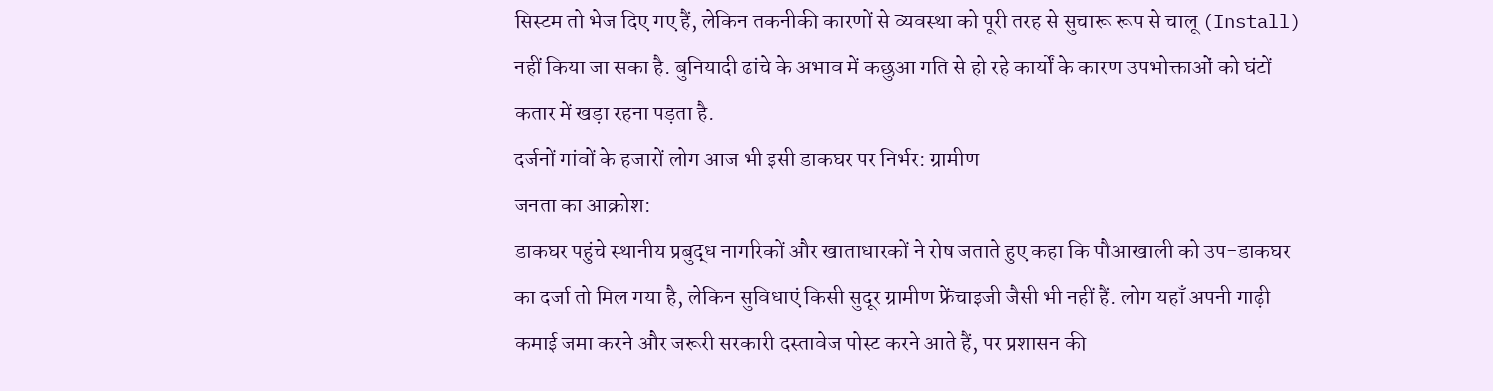सिस्टम तो भेज दिए गए हैं, लेकिन तकनीकी कारणों से व्यवस्था को पूरी तरह से सुचारू रूप से चालू (Install) नहीं किया जा सका है. बुनियादी ढांचे के अभाव में कछुआ गति से हो रहे कार्यों के कारण उपभोक्ताओं को घंटों कतार में खड़ा रहना पड़ता है.
दर्जनों गांवों के हजारों लोग आज भी इसी डाकघर पर निर्भर: ग्रामीण
जनता का आक्रोश:
डाकघर पहुंचे स्थानीय प्रबुद्ध नागरिकों और खाताधारकों ने रोष जताते हुए कहा कि पौआखाली को उप-डाकघर का दर्जा तो मिल गया है, लेकिन सुविधाएं किसी सुदूर ग्रामीण फ्रेंचाइजी जैसी भी नहीं हैं. लोग यहाँ अपनी गाढ़ी कमाई जमा करने और जरूरी सरकारी दस्तावेज पोस्ट करने आते हैं, पर प्रशासन की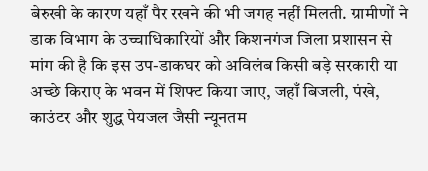बेरुखी के कारण यहाँ पैर रखने की भी जगह नहीं मिलती. ग्रामीणों ने डाक विभाग के उच्चाधिकारियों और किशनगंज जिला प्रशासन से मांग की है कि इस उप-डाकघर को अविलंब किसी बड़े सरकारी या अच्छे किराए के भवन में शिफ्ट किया जाए, जहाँ बिजली, पंखे, काउंटर और शुद्ध पेयजल जैसी न्यूनतम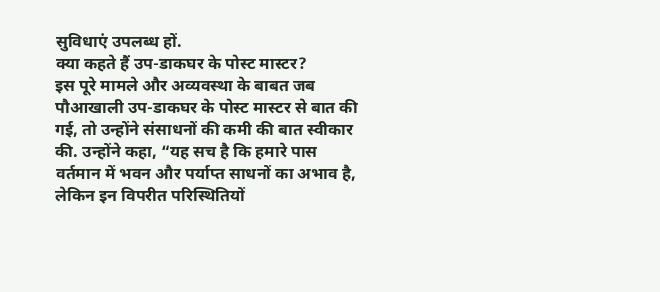सुविधाएं उपलब्ध हों.
क्या कहते हैं उप-डाकघर के पोस्ट मास्टर?
इस पूरे मामले और अव्यवस्था के बाबत जब पौआखाली उप-डाकघर के पोस्ट मास्टर से बात की गई, तो उन्होंने संसाधनों की कमी की बात स्वीकार की. उन्होंने कहा, “यह सच है कि हमारे पास वर्तमान में भवन और पर्याप्त साधनों का अभाव है, लेकिन इन विपरीत परिस्थितियों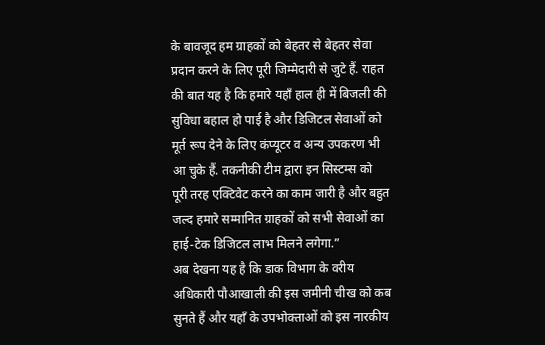के बावजूद हम ग्राहकों को बेहतर से बेहतर सेवा प्रदान करने के लिए पूरी जिम्मेदारी से जुटे हैं. राहत की बात यह है कि हमारे यहाँ हाल ही में बिजली की सुविधा बहाल हो पाई है और डिजिटल सेवाओं को मूर्त रूप देने के लिए कंप्यूटर व अन्य उपकरण भी आ चुके हैं. तकनीकी टीम द्वारा इन सिस्टम्स को पूरी तरह एक्टिवेट करने का काम जारी है और बहुत जल्द हमारे सम्मानित ग्राहकों को सभी सेवाओं का हाई-टेक डिजिटल लाभ मिलने लगेगा.”
अब देखना यह है कि डाक विभाग के वरीय अधिकारी पौआखाली की इस जमीनी चीख को कब सुनते हैं और यहाँ के उपभोक्ताओं को इस नारकीय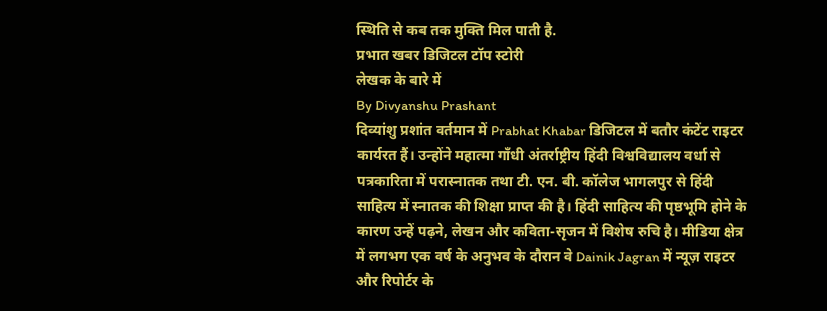स्थिति से कब तक मुक्ति मिल पाती है.
प्रभात खबर डिजिटल टॉप स्टोरी
लेखक के बारे में
By Divyanshu Prashant
दिव्यांशु प्रशांत वर्तमान में Prabhat Khabar डिजिटल में बतौर कंटेंट राइटर कार्यरत हैं। उन्होंने महात्मा गाँधी अंतर्राष्ट्रीय हिंदी विश्वविद्यालय वर्धा से पत्रकारिता में परास्नातक तथा टी. एन. बी. कॉलेज भागलपुर से हिंदी साहित्य में स्नातक की शिक्षा प्राप्त की है। हिंदी साहित्य की पृष्ठभूमि होने के कारण उन्हें पढ़ने, लेखन और कविता-सृजन में विशेष रुचि है। मीडिया क्षेत्र में लगभग एक वर्ष के अनुभव के दौरान वे Dainik Jagran में न्यूज़ राइटर और रिपोर्टर के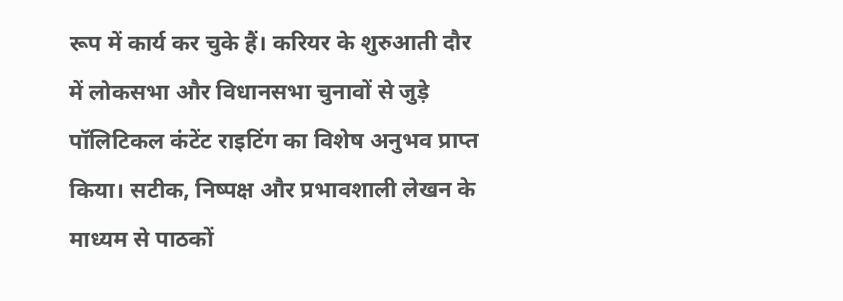रूप में कार्य कर चुके हैं। करियर के शुरुआती दौर में लोकसभा और विधानसभा चुनावों से जुड़े पॉलिटिकल कंटेंट राइटिंग का विशेष अनुभव प्राप्त किया। सटीक, निष्पक्ष और प्रभावशाली लेखन के माध्यम से पाठकों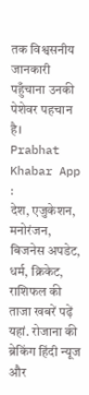तक विश्वसनीय जानकारी पहुँचाना उनकी पेशेवर पहचान है।
Prabhat Khabar App :
देश, एजुकेशन, मनोरंजन, बिजनेस अपडेट, धर्म, क्रिकेट, राशिफल की ताजा खबरें पढ़ें यहां. रोजाना की ब्रेकिंग हिंदी न्यूज और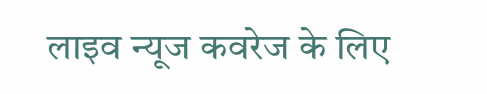लाइव न्यूज कवरेज के लिए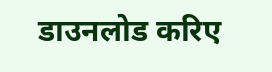डाउनलोड करिए